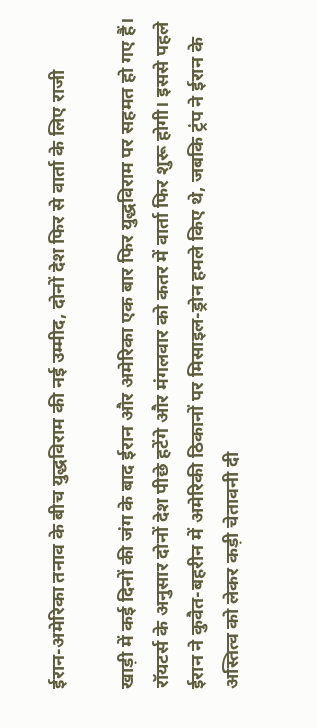ईरान-अमेरिका तनाव के बीच युद्धविराम की नई उम्मीद, दोनों देश फिर से वार्ता के लिए राजी

खाड़ी में कई दिनों की जंग के बाद ईरान और अमेरिका एक बार फिर युद्धविराम पर सहमत हो गए हैं। रॉयटर्स के अनुसार दोनों देश पीछे हटेंगे और मंगलवार को कतर में वार्ता फिर शुरू होगी। इससे पहले ईरान ने कुवैत-बहरीन में अमेरिकी ठिकानों पर मिसाइल-ड्रोन हमले किए थे, जबकि ट्रंप ने ईरान के अस्तित्व को लेकर कड़ी चेतावनी दी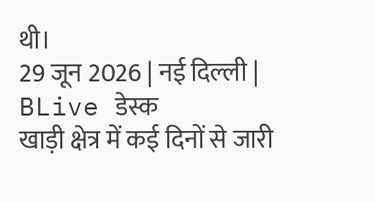थी।
29 जून 2026 | नई दिल्ली | BLive डेस्क
खाड़ी क्षेत्र में कई दिनों से जारी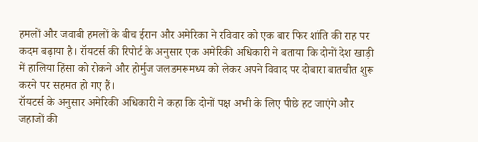हमलों और जवाबी हमलों के बीच ईरान और अमेरिका ने रविवार को एक बार फिर शांति की राह पर कदम बढ़ाया है। रॉयटर्स की रिपोर्ट के अनुसार एक अमेरिकी अधिकारी ने बताया कि दोनों देश खाड़ी में हालिया हिंसा को रोकने और होर्मुज जलडमरूमध्य को लेकर अपने विवाद पर दोबारा बातचीत शुरू करने पर सहमत हो गए हैं।
रॉयटर्स के अनुसार अमेरिकी अधिकारी ने कहा कि दोनों पक्ष अभी के लिए पीछे हट जाएंगे और जहाजों की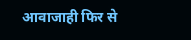आवाजाही फिर से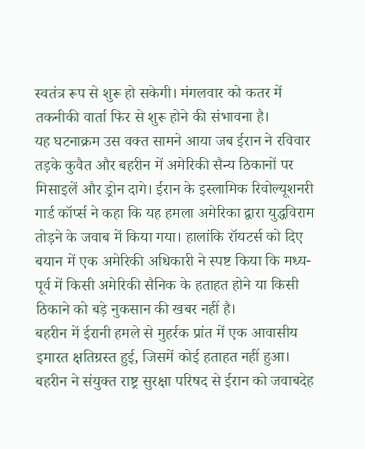स्वतंत्र रूप से शुरू हो सकेगी। मंगलवार को कतर में तकनीकी वार्ता फिर से शुरू होने की संभावना है।
यह घटनाक्रम उस वक्त सामने आया जब ईरान ने रविवार तड़के कुवैत और बहरीन में अमेरिकी सैन्य ठिकानों पर मिसाइलें और ड्रोन दागे। ईरान के इस्लामिक रिवोल्यूशनरी गार्ड कॉर्प्स ने कहा कि यह हमला अमेरिका द्वारा युद्धविराम तोड़ने के जवाब में किया गया। हालांकि रॉयटर्स को दिए बयान में एक अमेरिकी अधिकारी ने स्पष्ट किया कि मध्य-पूर्व में किसी अमेरिकी सैनिक के हताहत होने या किसी ठिकाने को बड़े नुकसान की खबर नहीं है।
बहरीन में ईरानी हमले से मुहर्रक प्रांत में एक आवासीय इमारत क्षतिग्रस्त हुई, जिसमें कोई हताहत नहीं हुआ। बहरीन ने संयुक्त राष्ट्र सुरक्षा परिषद से ईरान को जवाबदेह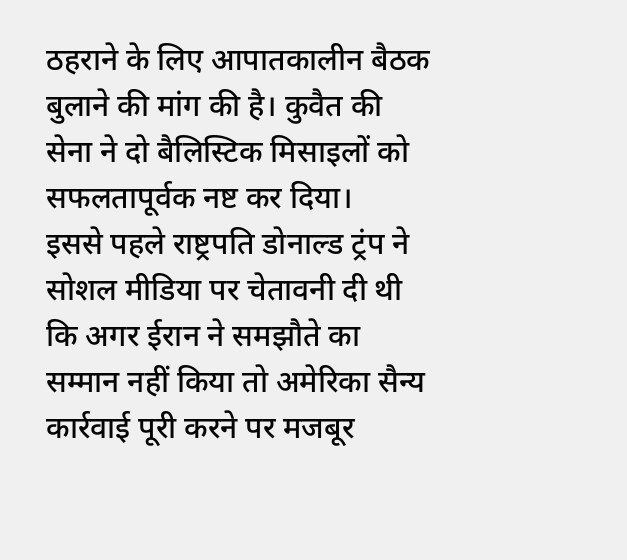ठहराने के लिए आपातकालीन बैठक बुलाने की मांग की है। कुवैत की सेना ने दो बैलिस्टिक मिसाइलों को सफलतापूर्वक नष्ट कर दिया।
इससे पहले राष्ट्रपति डोनाल्ड ट्रंप ने सोशल मीडिया पर चेतावनी दी थी कि अगर ईरान ने समझौते का सम्मान नहीं किया तो अमेरिका सैन्य कार्रवाई पूरी करने पर मजबूर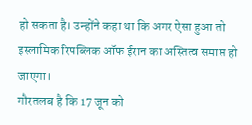हो सकता है। उन्होंने कहा था कि अगर ऐसा हुआ तो इस्लामिक रिपब्लिक ऑफ ईरान का अस्तित्व समाप्त हो जाएगा।
गौरतलब है कि 17 जून को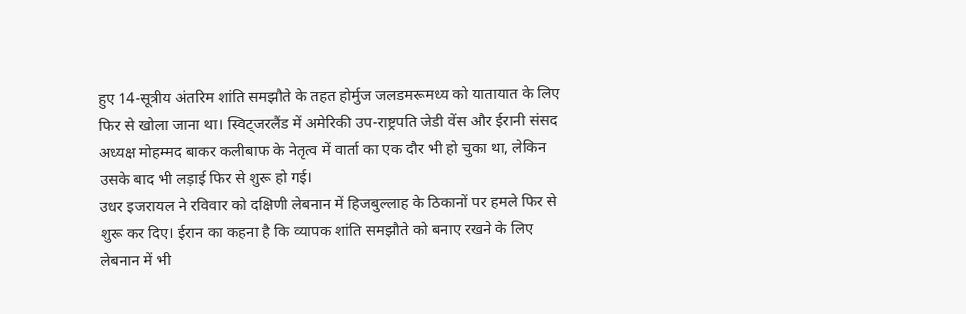हुए 14-सूत्रीय अंतरिम शांति समझौते के तहत होर्मुज जलडमरूमध्य को यातायात के लिए फिर से खोला जाना था। स्विट्जरलैंड में अमेरिकी उप-राष्ट्रपति जेडी वेंस और ईरानी संसद अध्यक्ष मोहम्मद बाकर कलीबाफ के नेतृत्व में वार्ता का एक दौर भी हो चुका था, लेकिन उसके बाद भी लड़ाई फिर से शुरू हो गई।
उधर इजरायल ने रविवार को दक्षिणी लेबनान में हिजबुल्लाह के ठिकानों पर हमले फिर से शुरू कर दिए। ईरान का कहना है कि व्यापक शांति समझौते को बनाए रखने के लिए लेबनान में भी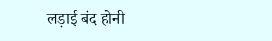लड़ाई बंद होनी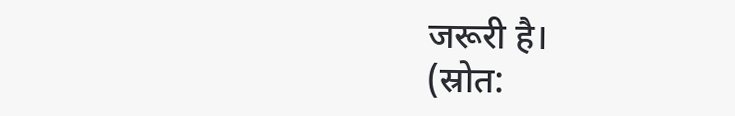जरूरी है।
(स्रोत: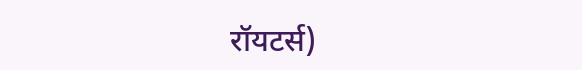रॉयटर्स)